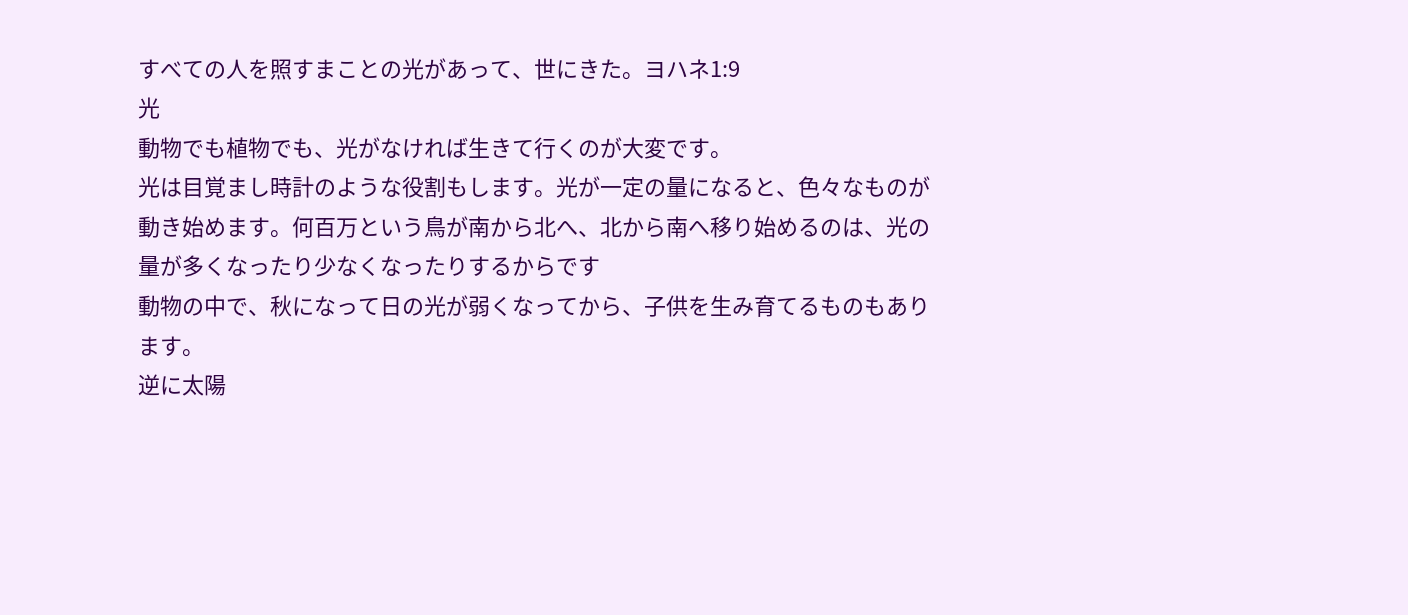すべての人を照すまことの光があって、世にきた。ヨハネ1:9
光
動物でも植物でも、光がなければ生きて行くのが大変です。
光は目覚まし時計のような役割もします。光が一定の量になると、色々なものが
動き始めます。何百万という鳥が南から北へ、北から南へ移り始めるのは、光の
量が多くなったり少なくなったりするからです
動物の中で、秋になって日の光が弱くなってから、子供を生み育てるものもあり
ます。
逆に太陽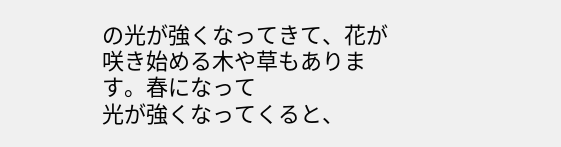の光が強くなってきて、花が咲き始める木や草もあります。春になって
光が強くなってくると、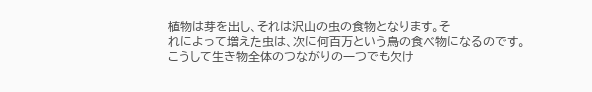植物は芽を出し、それは沢山の虫の食物となります。そ
れによって増えた虫は、次に何百万という鳥の食べ物になるのです。
こうして生き物全体のつながりの一つでも欠け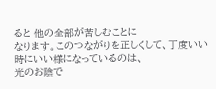ると 他の全部が苦しむことに
なります。このつながりを正しくして、丁度いい時にいい様になっているのは、
光のお陰で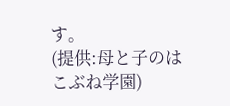す。
(提供:母と子のはこぶね学園)